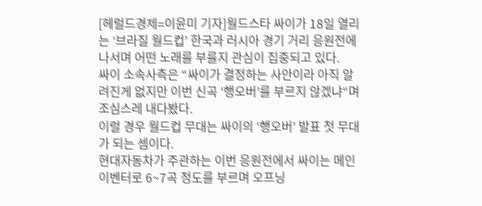[헤럴드경제=이윤미 기자]월드스타 싸이가 18일 열리는 ‘브라질 월드컵’ 한국과 러시아 경기 거리 응원전에 나서며 어떤 노래를 부를지 관심이 집중되고 있다.
싸이 소속사측은 “싸이가 결정하는 사안이라 아직 알려진게 없지만 이번 신곡 ‘행오버’를 부르지 않겠냐“며 조심스레 내다봤다.
이럴 경우 월드컵 무대는 싸이의 ‘행오버’ 발표 첫 무대가 되는 셈이다.
현대자동차가 주관하는 이번 응원전에서 싸이는 메인 이벤터로 6~7곡 정도를 부르며 오프닝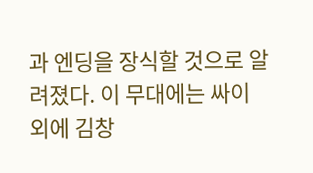과 엔딩을 장식할 것으로 알려졌다. 이 무대에는 싸이 외에 김창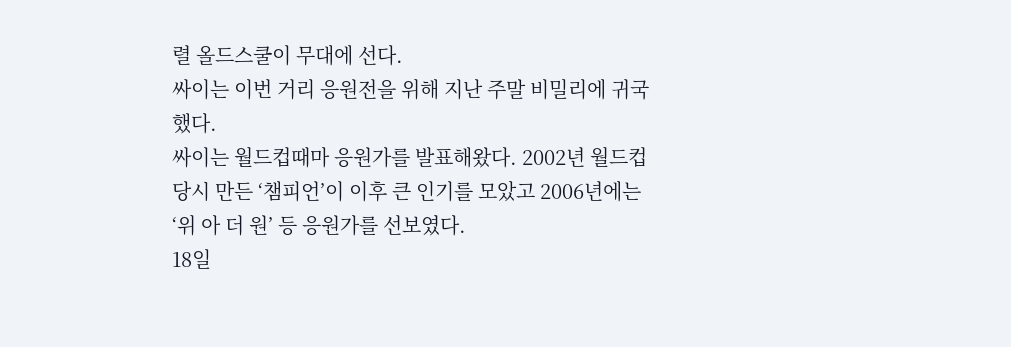렬 올드스쿨이 무대에 선다.
싸이는 이번 거리 응원전을 위해 지난 주말 비밀리에 귀국했다.
싸이는 월드컵때마 응원가를 발표해왔다. 2002년 월드컵 당시 만든 ‘챔피언’이 이후 큰 인기를 모았고 2006년에는 ‘위 아 더 원’ 등 응원가를 선보였다.
18일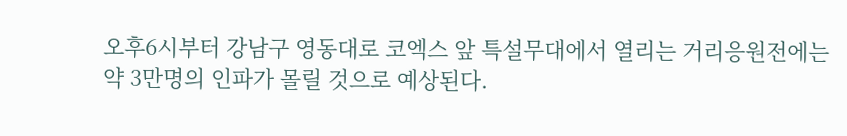오후6시부터 강남구 영동대로 코엑스 앞 특설무대에서 열리는 거리응원전에는 약 3만명의 인파가 몰릴 것으로 예상된다.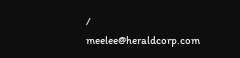/
meelee@heraldcorp.com